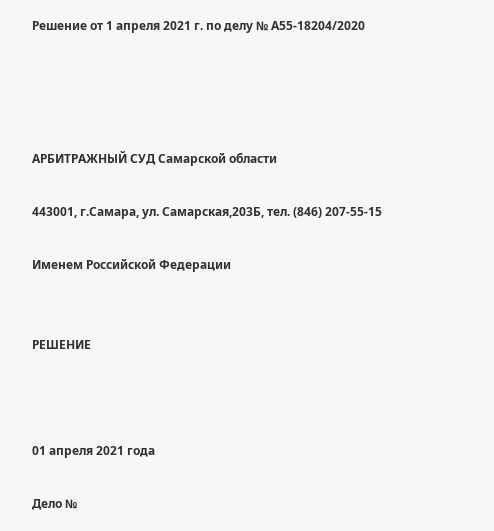Решение от 1 апреля 2021 г. по делу № А55-18204/2020




АРБИТРАЖНЫЙ СУД Самарской области

443001, г.Самара, ул. Самарская,203Б, тел. (846) 207-55-15

Именем Российской Федерации


РЕШЕНИЕ



01 апреля 2021 года

Дело №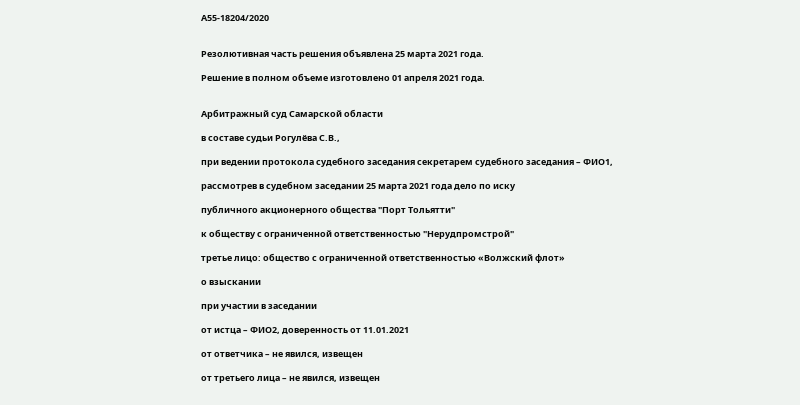А55-18204/2020


Резолютивная часть решения объявлена 25 марта 2021 года.

Решение в полном объеме изготовлено 01 апреля 2021 года.


Арбитражный суд Самарской области

в составе судьи Рогулёва С.В.,

при ведении протокола судебного заседания секретарем судебного заседания – ФИО1,

рассмотрев в судебном заседании 25 марта 2021 года дело по иску

публичного акционерного общества "Порт Тольятти"

к обществу с ограниченной ответственностью "Нерудпромстрой"

третье лицо: общество с ограниченной ответственностью «Волжский флот»

о взыскании

при участии в заседании

от истца – ФИО2, доверенность от 11.01.2021

от ответчика – не явился, извещен

от третьего лица – не явился, извещен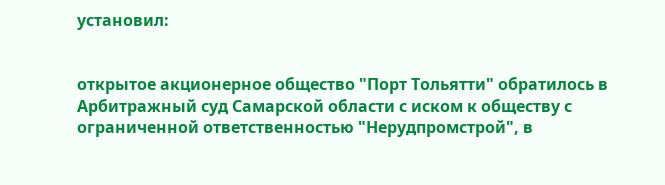установил:


открытое акционерное общество "Порт Тольятти" обратилось в Арбитражный суд Самарской области с иском к обществу с ограниченной ответственностью "Нерудпромстрой", в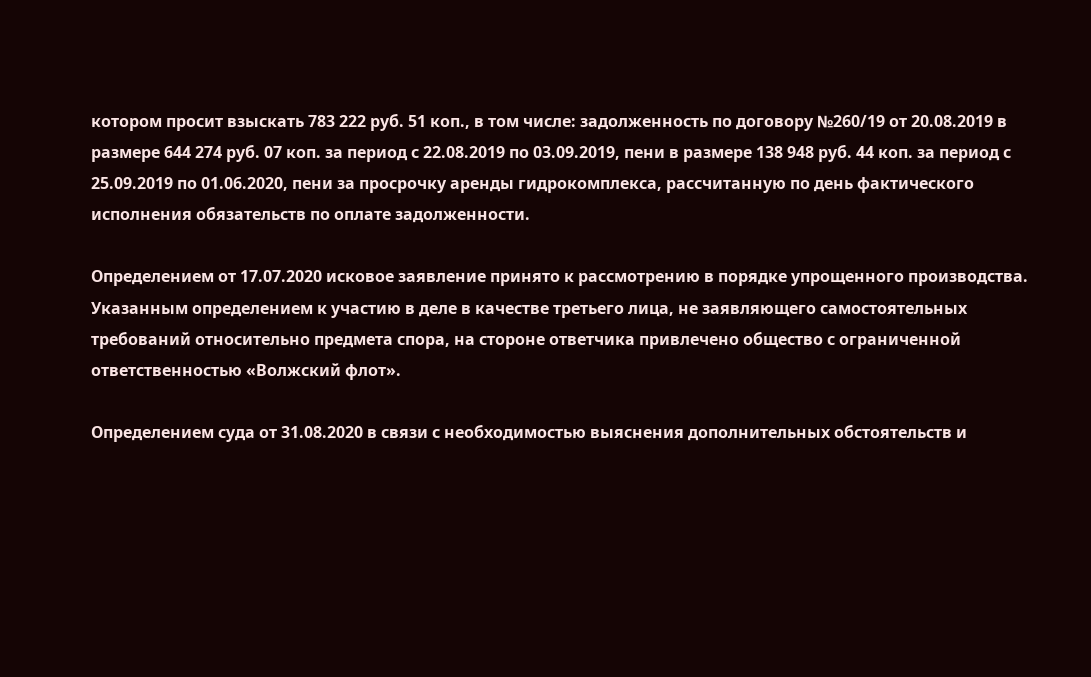котором просит взыскать 783 222 руб. 51 коп., в том числе: задолженность по договору №260/19 от 20.08.2019 в размере 644 274 руб. 07 коп. за период с 22.08.2019 по 03.09.2019, пени в размере 138 948 руб. 44 коп. за период с 25.09.2019 по 01.06.2020, пени за просрочку аренды гидрокомплекса, рассчитанную по день фактического исполнения обязательств по оплате задолженности.

Определением от 17.07.2020 исковое заявление принято к рассмотрению в порядке упрощенного производства. Указанным определением к участию в деле в качестве третьего лица, не заявляющего самостоятельных требований относительно предмета спора, на стороне ответчика привлечено общество с ограниченной ответственностью «Волжский флот».

Определением суда от 31.08.2020 в связи с необходимостью выяснения дополнительных обстоятельств и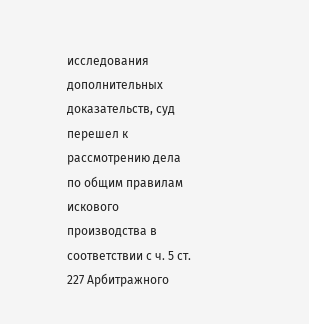исследования дополнительных доказательств, суд перешел к рассмотрению дела по общим правилам искового производства в соответствии с ч. 5 ст. 227 Арбитражного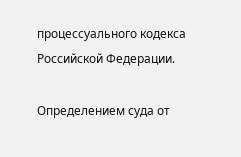процессуального кодекса Российской Федерации.

Определением суда от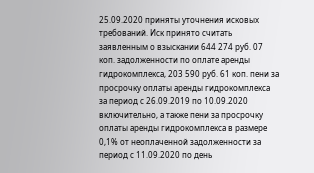25.09.2020 приняты уточнения исковых требований. Иск принято считать заявленным о взыскании 644 274 руб. 07 коп. задолженности по оплате аренды гидрокомплекса, 203 590 руб. 61 коп. пени за просрочку оплаты аренды гидрокомплекса за период с 26.09.2019 по 10.09.2020 включительно, а также пени за просрочку оплаты аренды гидрокомплекса в размере 0,1% от неоплаченной задолженности за период с 11.09.2020 по день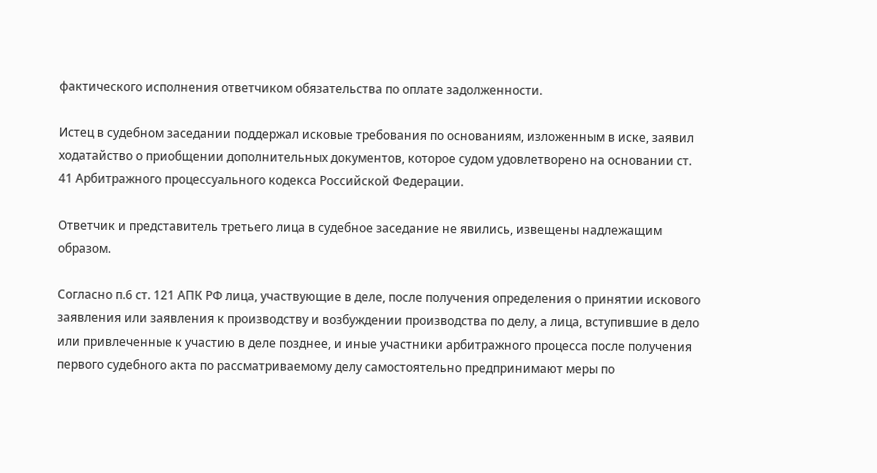фактического исполнения ответчиком обязательства по оплате задолженности.

Истец в судебном заседании поддержал исковые требования по основаниям, изложенным в иске, заявил ходатайство о приобщении дополнительных документов, которое судом удовлетворено на основании ст. 41 Арбитражного процессуального кодекса Российской Федерации.

Ответчик и представитель третьего лица в судебное заседание не явились, извещены надлежащим образом.

Согласно п.6 ст. 121 АПК РФ лица, участвующие в деле, после получения определения о принятии искового заявления или заявления к производству и возбуждении производства по делу, а лица, вступившие в дело или привлеченные к участию в деле позднее, и иные участники арбитражного процесса после получения первого судебного акта по рассматриваемому делу самостоятельно предпринимают меры по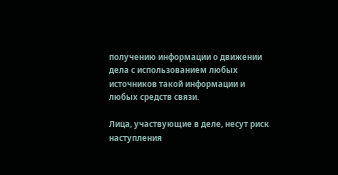получению информации о движении дела с использованием любых источников такой информации и любых средств связи.

Лица, участвующие в деле, несут риск наступления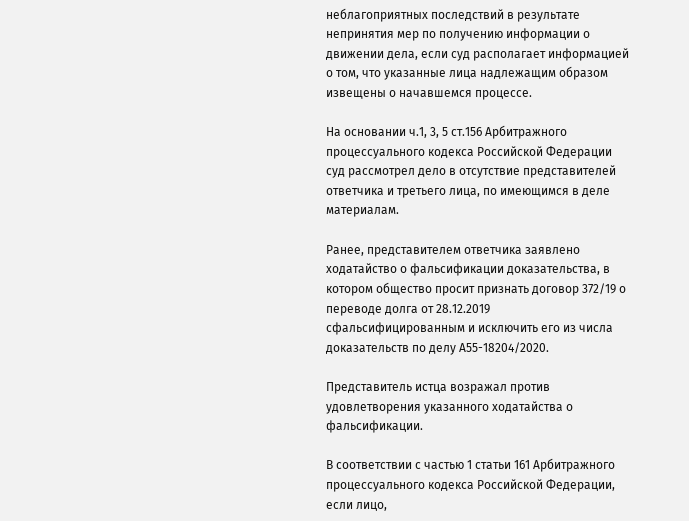неблагоприятных последствий в результате непринятия мер по получению информации о движении дела, если суд располагает информацией о том, что указанные лица надлежащим образом извещены о начавшемся процессе.

На основании ч.1, 3, 5 ст.156 Арбитражного процессуального кодекса Российской Федерации суд рассмотрел дело в отсутствие представителей ответчика и третьего лица, по имеющимся в деле материалам.

Ранее, представителем ответчика заявлено ходатайство о фальсификации доказательства, в котором общество просит признать договор 372/19 о переводе долга от 28.12.2019 сфальсифицированным и исключить его из числа доказательств по делу А55-18204/2020.

Представитель истца возражал против удовлетворения указанного ходатайства о фальсификации.

В соответствии с частью 1 статьи 161 Арбитражного процессуального кодекса Российской Федерации, если лицо,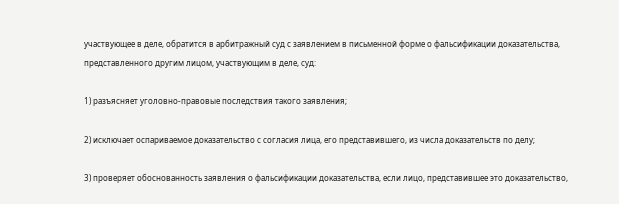участвующее в деле, обратится в арбитражный суд с заявлением в письменной форме о фальсификации доказательства, представленного другим лицом, участвующим в деле, суд:

1) разъясняет уголовно-правовые последствия такого заявления;

2) исключает оспариваемое доказательство с согласия лица, его представившего, из числа доказательств по делу;

3) проверяет обоснованность заявления о фальсификации доказательства, если лицо, представившее это доказательство,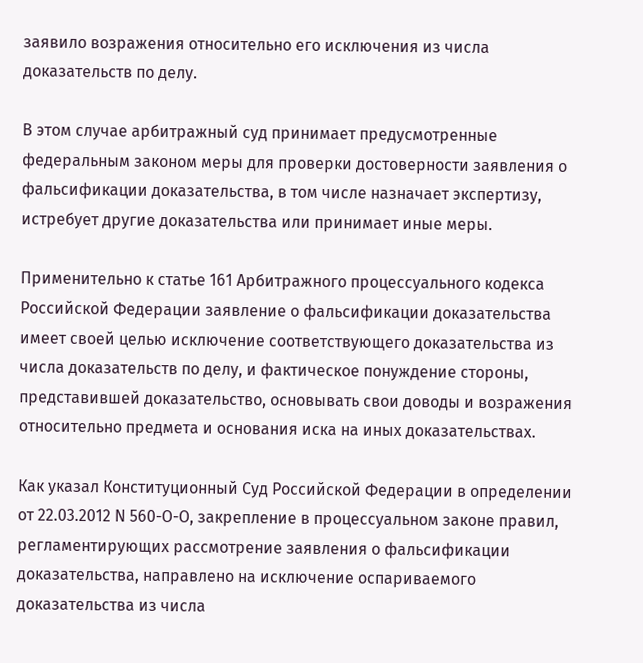заявило возражения относительно его исключения из числа доказательств по делу.

В этом случае арбитражный суд принимает предусмотренные федеральным законом меры для проверки достоверности заявления о фальсификации доказательства, в том числе назначает экспертизу, истребует другие доказательства или принимает иные меры.

Применительно к статье 161 Арбитражного процессуального кодекса Российской Федерации заявление о фальсификации доказательства имеет своей целью исключение соответствующего доказательства из числа доказательств по делу, и фактическое понуждение стороны, представившей доказательство, основывать свои доводы и возражения относительно предмета и основания иска на иных доказательствах.

Как указал Конституционный Суд Российской Федерации в определении от 22.03.2012 N 560-О-О, закрепление в процессуальном законе правил, регламентирующих рассмотрение заявления о фальсификации доказательства, направлено на исключение оспариваемого доказательства из числа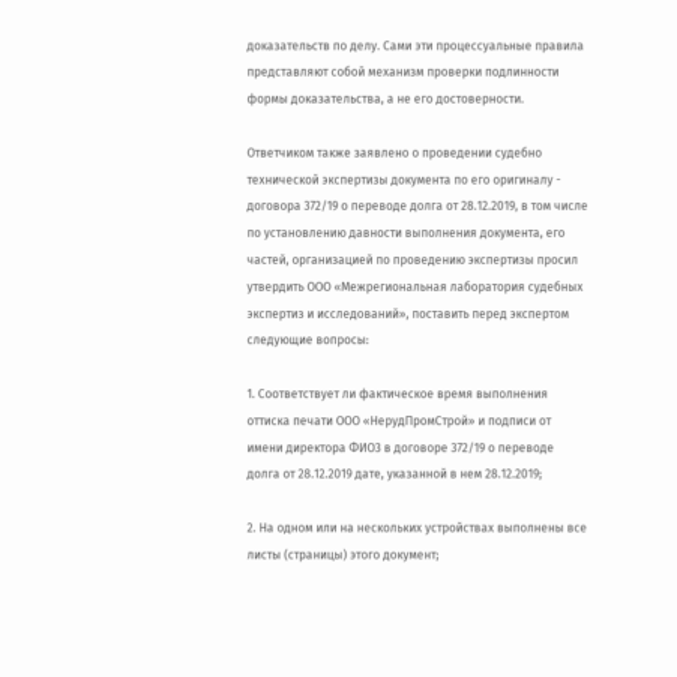доказательств по делу. Сами эти процессуальные правила представляют собой механизм проверки подлинности формы доказательства, а не его достоверности.

Ответчиком также заявлено о проведении судебно технической экспертизы документа по его оригиналу - договора 372/19 о переводе долга от 28.12.2019, в том числе по установлению давности выполнения документа, его частей, организацией по проведению экспертизы просил утвердить ООО «Межрегиональная лаборатория судебных экспертиз и исследований», поставить перед экспертом следующие вопросы:

1. Соответствует ли фактическое время выполнения оттиска печати ООО «НерудПромСтрой» и подписи от имени директора ФИО3 в договоре 372/19 о переводе долга от 28.12.2019 дате, указанной в нем 28.12.2019;

2. На одном или на нескольких устройствах выполнены все листы (страницы) этого документ;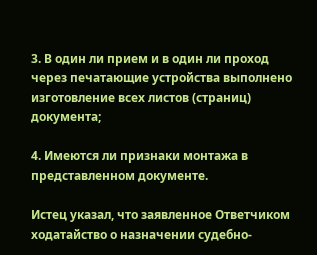3. В один ли прием и в один ли проход через печатающие устройства выполнено изготовление всех листов (страниц) документа;

4. Имеются ли признаки монтажа в представленном документе.

Истец указал, что заявленное Ответчиком ходатайство о назначении судебно-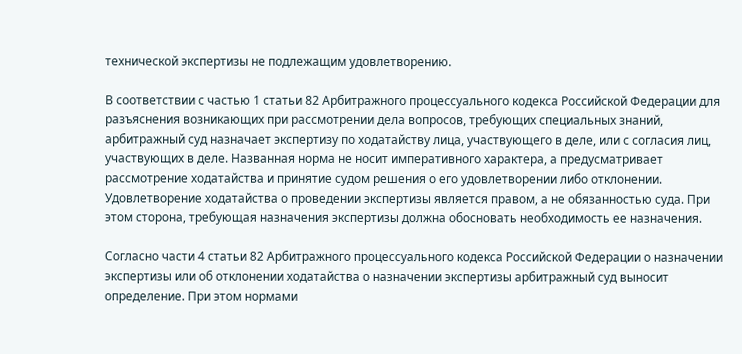технической экспертизы не подлежащим удовлетворению.

В соответствии с частью 1 статьи 82 Арбитражного процессуального кодекса Российской Федерации для разъяснения возникающих при рассмотрении дела вопросов, требующих специальных знаний, арбитражный суд назначает экспертизу по ходатайству лица, участвующего в деле, или с согласия лиц, участвующих в деле. Названная норма не носит императивного характера, а предусматривает рассмотрение ходатайства и принятие судом решения о его удовлетворении либо отклонении. Удовлетворение ходатайства о проведении экспертизы является правом, а не обязанностью суда. При этом сторона, требующая назначения экспертизы должна обосновать необходимость ее назначения.

Согласно части 4 статьи 82 Арбитражного процессуального кодекса Российской Федерации о назначении экспертизы или об отклонении ходатайства о назначении экспертизы арбитражный суд выносит определение. При этом нормами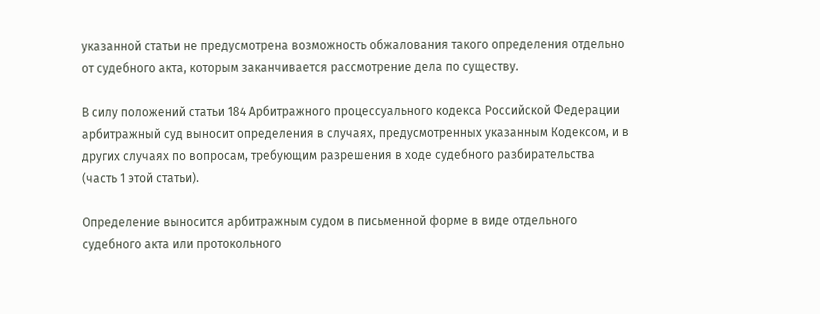указанной статьи не предусмотрена возможность обжалования такого определения отдельно от судебного акта, которым заканчивается рассмотрение дела по существу.

В силу положений статьи 184 Арбитражного процессуального кодекса Российской Федерации арбитражный суд выносит определения в случаях, предусмотренных указанным Кодексом, и в других случаях по вопросам, требующим разрешения в ходе судебного разбирательства (часть 1 этой статьи).

Определение выносится арбитражным судом в письменной форме в виде отдельного судебного акта или протокольного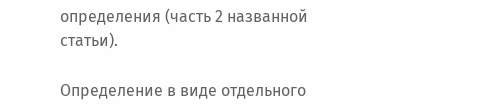определения (часть 2 названной статьи).

Определение в виде отдельного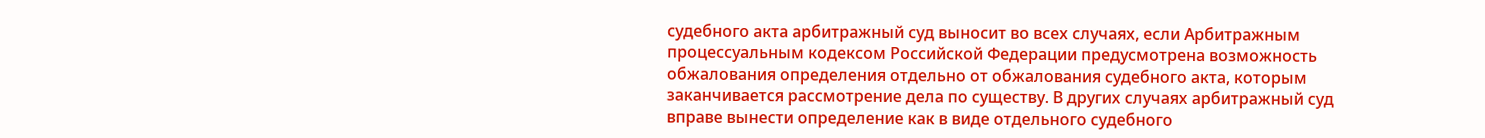судебного акта арбитражный суд выносит во всех случаях, если Арбитражным процессуальным кодексом Российской Федерации предусмотрена возможность обжалования определения отдельно от обжалования судебного акта, которым заканчивается рассмотрение дела по существу. В других случаях арбитражный суд вправе вынести определение как в виде отдельного судебного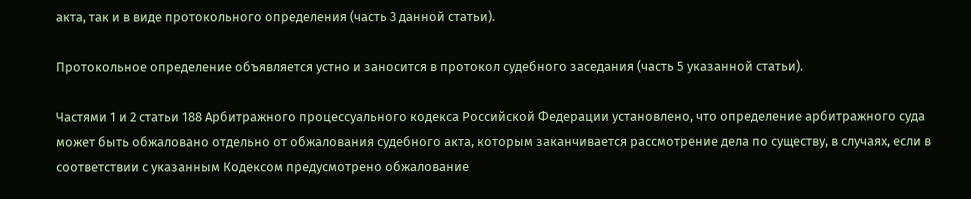акта, так и в виде протокольного определения (часть 3 данной статьи).

Протокольное определение объявляется устно и заносится в протокол судебного заседания (часть 5 указанной статьи).

Частями 1 и 2 статьи 188 Арбитражного процессуального кодекса Российской Федерации установлено, что определение арбитражного суда может быть обжаловано отдельно от обжалования судебного акта, которым заканчивается рассмотрение дела по существу, в случаях, если в соответствии с указанным Кодексом предусмотрено обжалование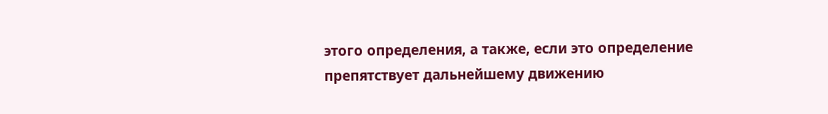этого определения, а также, если это определение препятствует дальнейшему движению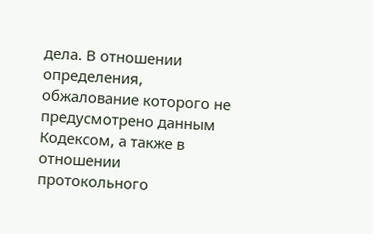дела. В отношении определения, обжалование которого не предусмотрено данным Кодексом, а также в отношении протокольного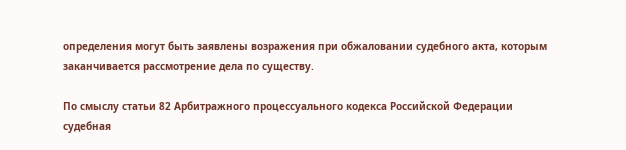определения могут быть заявлены возражения при обжаловании судебного акта, которым заканчивается рассмотрение дела по существу.

По смыслу статьи 82 Арбитражного процессуального кодекса Российской Федерации судебная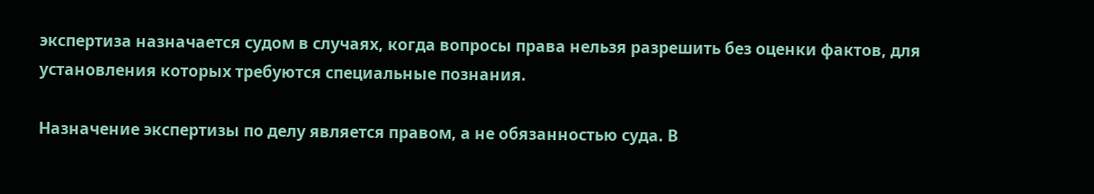экспертиза назначается судом в случаях, когда вопросы права нельзя разрешить без оценки фактов, для установления которых требуются специальные познания.

Назначение экспертизы по делу является правом, а не обязанностью суда. В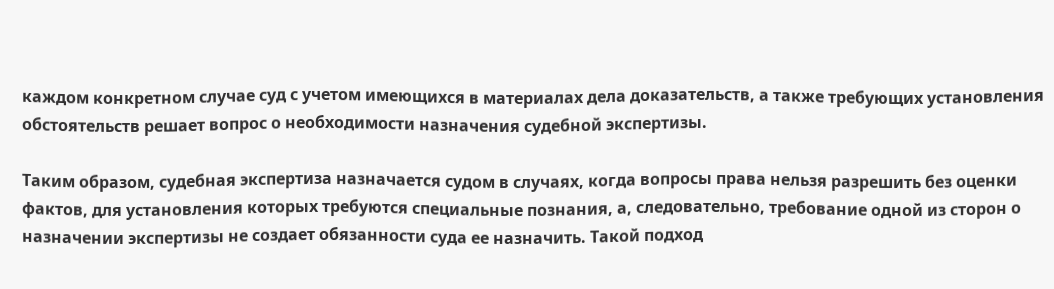каждом конкретном случае суд с учетом имеющихся в материалах дела доказательств, а также требующих установления обстоятельств решает вопрос о необходимости назначения судебной экспертизы.

Таким образом, судебная экспертиза назначается судом в случаях, когда вопросы права нельзя разрешить без оценки фактов, для установления которых требуются специальные познания, а, следовательно, требование одной из сторон о назначении экспертизы не создает обязанности суда ее назначить. Такой подход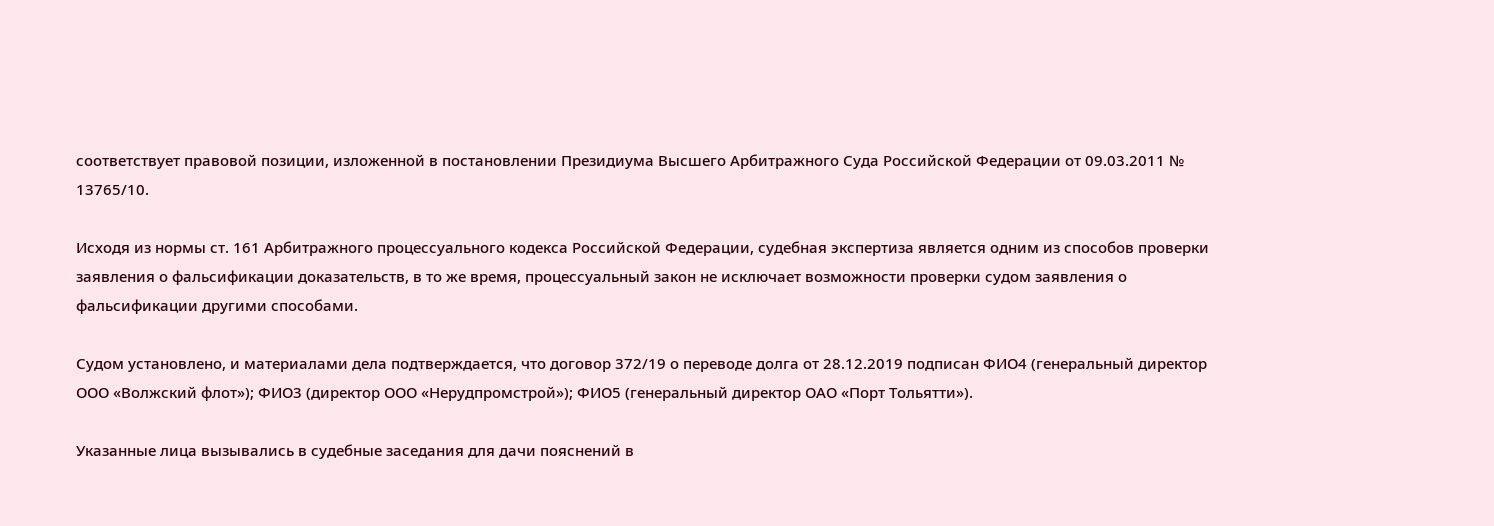соответствует правовой позиции, изложенной в постановлении Президиума Высшего Арбитражного Суда Российской Федерации от 09.03.2011 № 13765/10.

Исходя из нормы ст. 161 Арбитражного процессуального кодекса Российской Федерации, судебная экспертиза является одним из способов проверки заявления о фальсификации доказательств, в то же время, процессуальный закон не исключает возможности проверки судом заявления о фальсификации другими способами.

Судом установлено, и материалами дела подтверждается, что договор 372/19 о переводе долга от 28.12.2019 подписан ФИО4 (генеральный директор ООО «Волжский флот»); ФИО3 (директор ООО «Нерудпромстрой»); ФИО5 (генеральный директор ОАО «Порт Тольятти»).

Указанные лица вызывались в судебные заседания для дачи пояснений в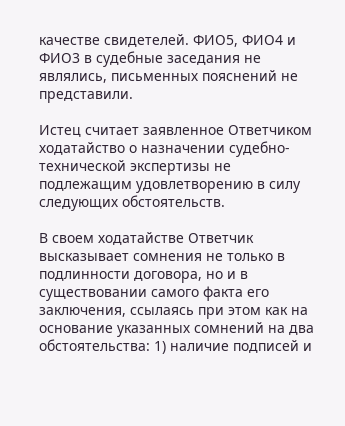качестве свидетелей. ФИО5, ФИО4 и ФИО3 в судебные заседания не являлись, письменных пояснений не представили.

Истец считает заявленное Ответчиком ходатайство о назначении судебно-технической экспертизы не подлежащим удовлетворению в силу следующих обстоятельств.

В своем ходатайстве Ответчик высказывает сомнения не только в подлинности договора, но и в существовании самого факта его заключения, ссылаясь при этом как на основание указанных сомнений на два обстоятельства: 1) наличие подписей и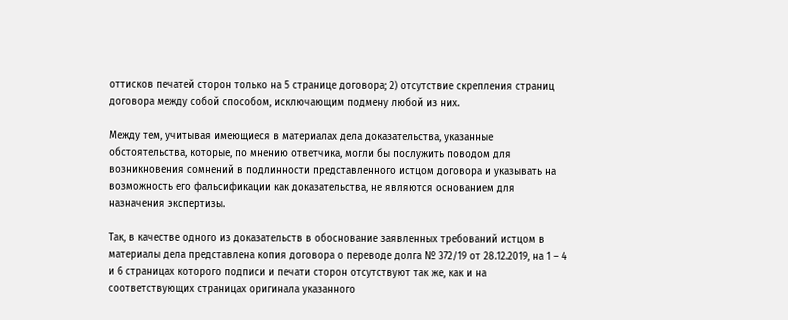оттисков печатей сторон только на 5 странице договора; 2) отсутствие скрепления страниц договора между собой способом, исключающим подмену любой из них.

Между тем, учитывая имеющиеся в материалах дела доказательства, указанные обстоятельства, которые, по мнению ответчика, могли бы послужить поводом для возникновения сомнений в подлинности представленного истцом договора и указывать на возможность его фальсификации как доказательства, не являются основанием для назначения экспертизы.

Так, в качестве одного из доказательств в обоснование заявленных требований истцом в материалы дела представлена копия договора о переводе долга № 372/19 от 28.12.2019, на 1 – 4 и 6 страницах которого подписи и печати сторон отсутствуют так же, как и на соответствующих страницах оригинала указанного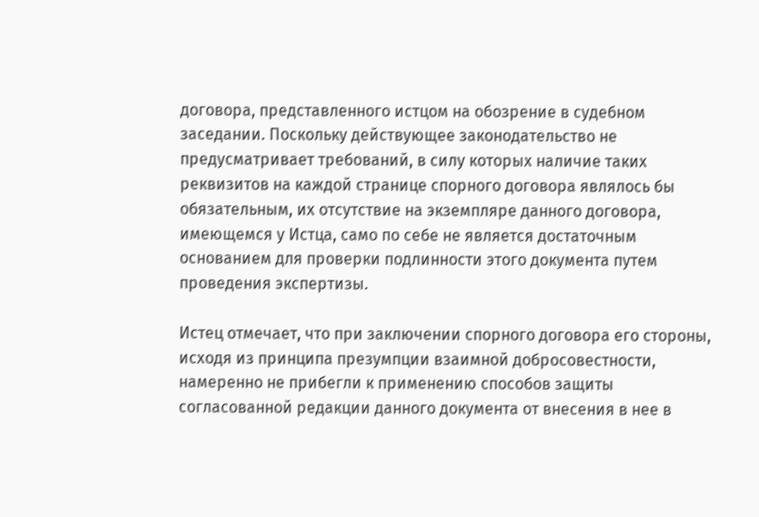договора, представленного истцом на обозрение в судебном заседании. Поскольку действующее законодательство не предусматривает требований, в силу которых наличие таких реквизитов на каждой странице спорного договора являлось бы обязательным, их отсутствие на экземпляре данного договора, имеющемся у Истца, само по себе не является достаточным основанием для проверки подлинности этого документа путем проведения экспертизы.

Истец отмечает, что при заключении спорного договора его стороны, исходя из принципа презумпции взаимной добросовестности, намеренно не прибегли к применению способов защиты согласованной редакции данного документа от внесения в нее в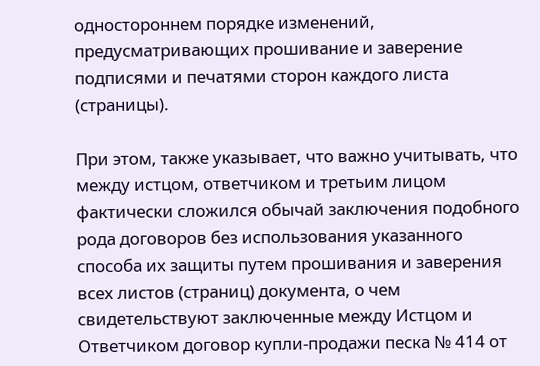одностороннем порядке изменений, предусматривающих прошивание и заверение подписями и печатями сторон каждого листа (страницы).

При этом, также указывает, что важно учитывать, что между истцом, ответчиком и третьим лицом фактически сложился обычай заключения подобного рода договоров без использования указанного способа их защиты путем прошивания и заверения всех листов (страниц) документа, о чем свидетельствуют заключенные между Истцом и Ответчиком договор купли-продажи песка № 414 от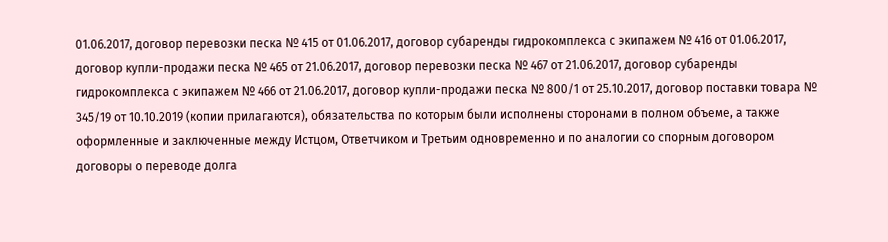01.06.2017, договор перевозки песка № 415 от 01.06.2017, договор субаренды гидрокомплекса с экипажем № 416 от 01.06.2017, договор купли-продажи песка № 465 от 21.06.2017, договор перевозки песка № 467 от 21.06.2017, договор субаренды гидрокомплекса с экипажем № 466 от 21.06.2017, договор купли-продажи песка № 800/1 от 25.10.2017, договор поставки товара № 345/19 от 10.10.2019 (копии прилагаются), обязательства по которым были исполнены сторонами в полном объеме, а также оформленные и заключенные между Истцом, Ответчиком и Третьим одновременно и по аналогии со спорным договором договоры о переводе долга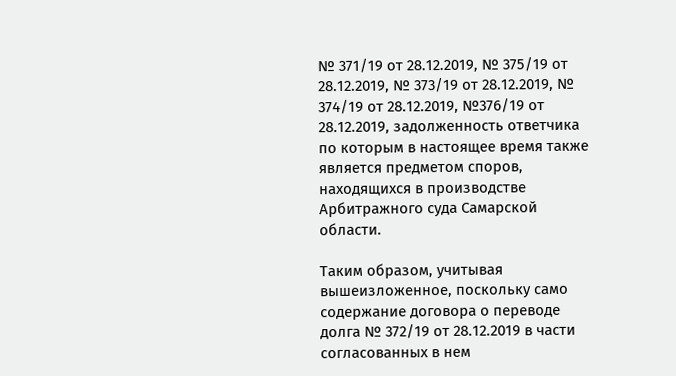№ 371/19 от 28.12.2019, № 375/19 от 28.12.2019, № 373/19 от 28.12.2019, № 374/19 от 28.12.2019, №376/19 от 28.12.2019, задолженность ответчика по которым в настоящее время также является предметом споров, находящихся в производстве Арбитражного суда Самарской области.

Таким образом, учитывая вышеизложенное, поскольку само содержание договора о переводе долга № 372/19 от 28.12.2019 в части согласованных в нем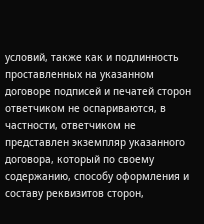условий, также как и подлинность проставленных на указанном договоре подписей и печатей сторон ответчиком не оспариваются, в частности, ответчиком не представлен экземпляр указанного договора, который по своему содержанию, способу оформления и составу реквизитов сторон,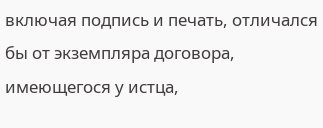включая подпись и печать, отличался бы от экземпляра договора, имеющегося у истца,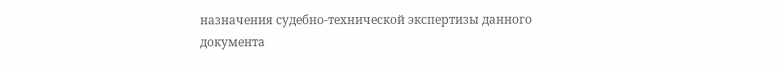назначения судебно-технической экспертизы данного документа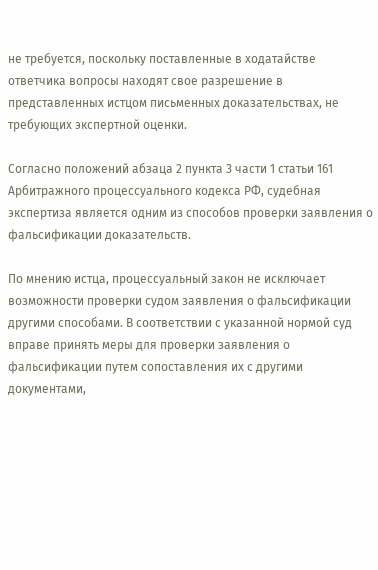не требуется, поскольку поставленные в ходатайстве ответчика вопросы находят свое разрешение в представленных истцом письменных доказательствах, не требующих экспертной оценки.

Согласно положений абзаца 2 пункта 3 части 1 статьи 161 Арбитражного процессуального кодекса РФ, судебная экспертиза является одним из способов проверки заявления о фальсификации доказательств.

По мнению истца, процессуальный закон не исключает возможности проверки судом заявления о фальсификации другими способами. В соответствии с указанной нормой суд вправе принять меры для проверки заявления о фальсификации путем сопоставления их с другими документами,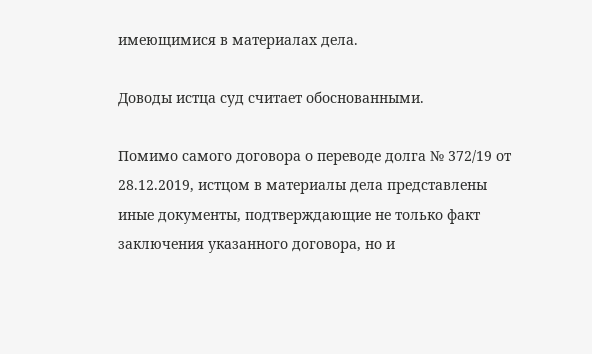имеющимися в материалах дела.

Доводы истца суд считает обоснованными.

Помимо самого договора о переводе долга № 372/19 от 28.12.2019, истцом в материалы дела представлены иные документы, подтверждающие не только факт заключения указанного договора, но и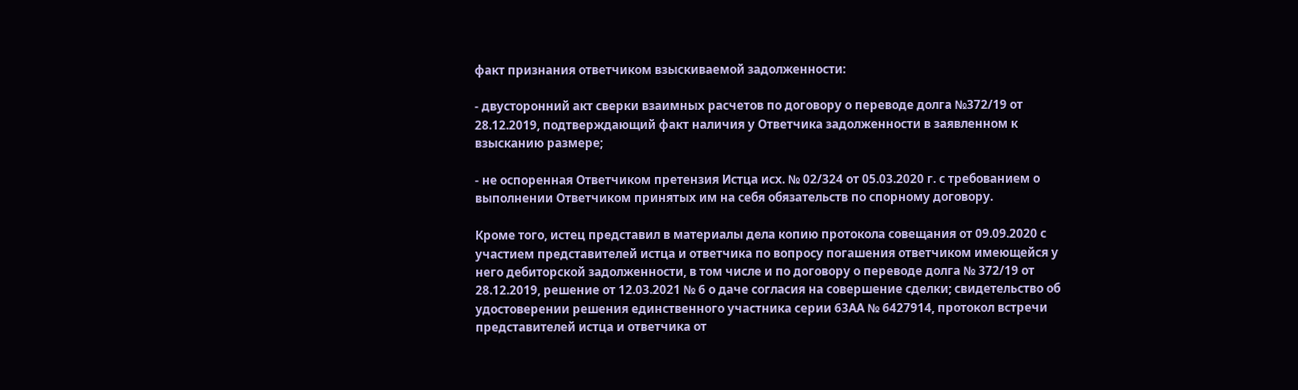факт признания ответчиком взыскиваемой задолженности:

- двусторонний акт сверки взаимных расчетов по договору о переводе долга №372/19 от 28.12.2019, подтверждающий факт наличия у Ответчика задолженности в заявленном к взысканию размере;

- не оспоренная Ответчиком претензия Истца исх. № 02/324 от 05.03.2020 г. с требованием о выполнении Ответчиком принятых им на себя обязательств по спорному договору.

Кроме того, истец представил в материалы дела копию протокола совещания от 09.09.2020 с участием представителей истца и ответчика по вопросу погашения ответчиком имеющейся у него дебиторской задолженности, в том числе и по договору о переводе долга № 372/19 от 28.12.2019, решение от 12.03.2021 № 6 о даче согласия на совершение сделки; свидетельство об удостоверении решения единственного участника серии 63АА № 6427914, протокол встречи представителей истца и ответчика от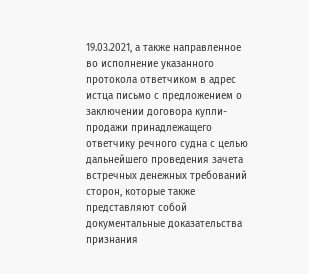19.03.2021, а также направленное во исполнение указанного протокола ответчиком в адрес истца письмо с предложением о заключении договора купли-продажи принадлежащего ответчику речного судна с целью дальнейшего проведения зачета встречных денежных требований сторон, которые также представляют собой документальные доказательства признания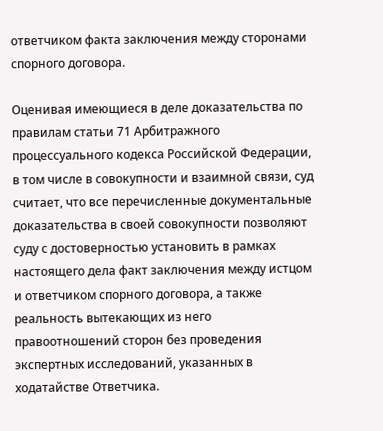ответчиком факта заключения между сторонами спорного договора.

Оценивая имеющиеся в деле доказательства по правилам статьи 71 Арбитражного процессуального кодекса Российской Федерации, в том числе в совокупности и взаимной связи, суд считает, что все перечисленные документальные доказательства в своей совокупности позволяют суду с достоверностью установить в рамках настоящего дела факт заключения между истцом и ответчиком спорного договора, а также реальность вытекающих из него правоотношений сторон без проведения экспертных исследований, указанных в ходатайстве Ответчика.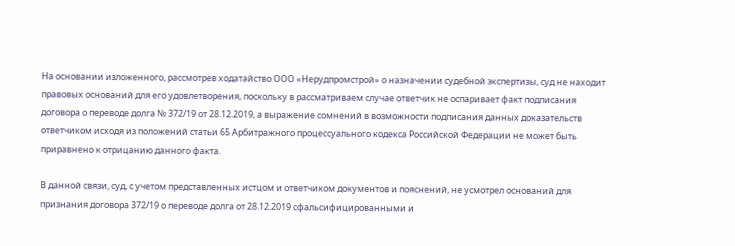На основании изложенного, рассмотрев ходатайство ООО «Нерудпромстрой» о назначении судебной экспертизы, суд не находит правовых оснований для его удовлетворения, поскольку в рассматриваем случае ответчик не оспаривает факт подписания договора о переводе долга № 372/19 от 28.12.2019, а выражение сомнений в возможности подписания данных доказательств ответчиком исходя из положений статьи 65 Арбитражного процессуального кодекса Российской Федерации не может быть приравнено к отрицанию данного факта.

В данной связи, суд, с учетом представленных истцом и ответчиком документов и пояснений, не усмотрел оснований для признания договора 372/19 о переводе долга от 28.12.2019 сфальсифицированными и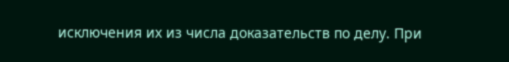исключения их из числа доказательств по делу. При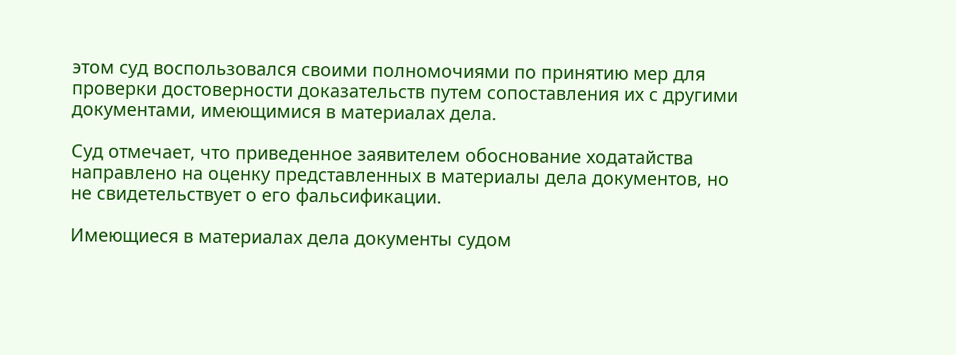этом суд воспользовался своими полномочиями по принятию мер для проверки достоверности доказательств путем сопоставления их с другими документами, имеющимися в материалах дела.

Суд отмечает, что приведенное заявителем обоснование ходатайства направлено на оценку представленных в материалы дела документов, но не свидетельствует о его фальсификации.

Имеющиеся в материалах дела документы судом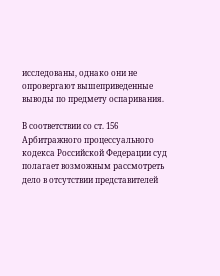исследованы, однако они не опровергают вышеприведенные выводы по предмету оспаривания.

В соответствии со ст. 156 Арбитражного процессуального кодекса Российской Федерации суд полагает возможным рассмотреть дело в отсутствии представителей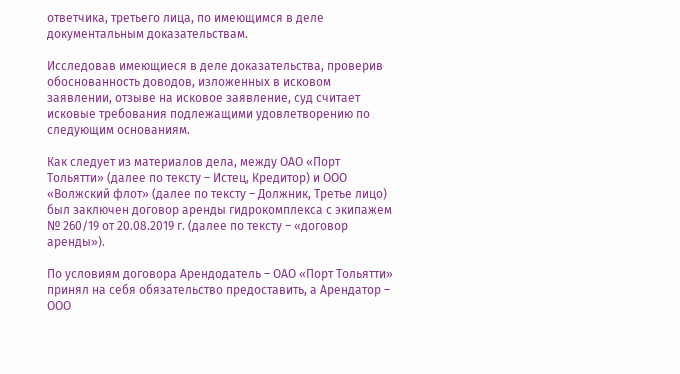ответчика, третьего лица, по имеющимся в деле документальным доказательствам.

Исследовав имеющиеся в деле доказательства, проверив обоснованность доводов, изложенных в исковом заявлении, отзыве на исковое заявление, суд считает исковые требования подлежащими удовлетворению по следующим основаниям.

Как следует из материалов дела, между ОАО «Порт Тольятти» (далее по тексту – Истец, Кредитор) и ООО «Волжский флот» (далее по тексту – Должник, Третье лицо) был заключен договор аренды гидрокомплекса с экипажем № 260/19 от 20.08.2019 г. (далее по тексту – «договор аренды»).

По условиям договора Арендодатель – ОАО «Порт Тольятти» принял на себя обязательство предоставить, а Арендатор – ООО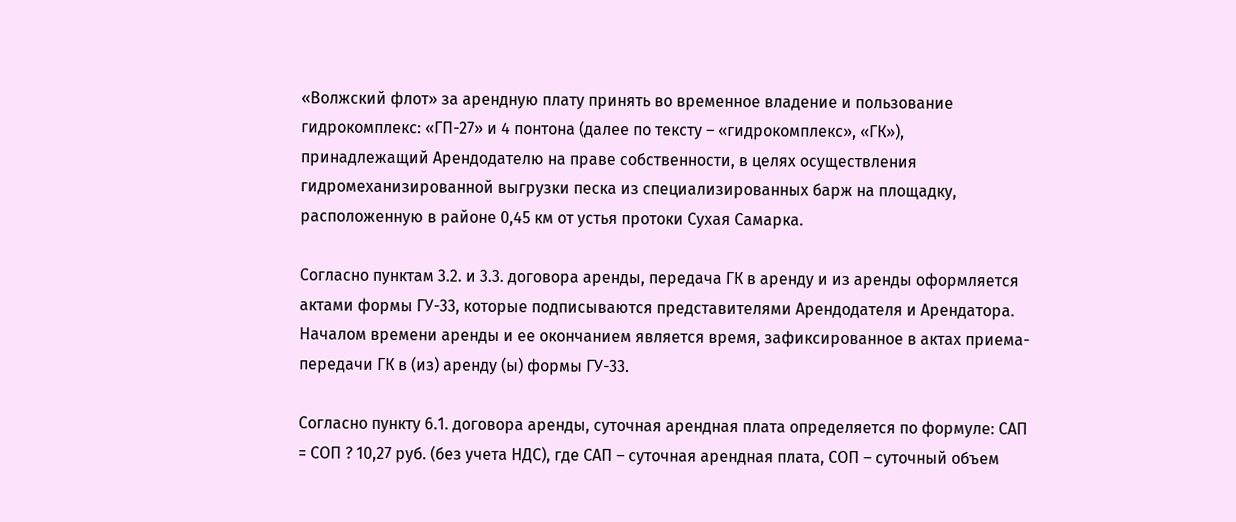«Волжский флот» за арендную плату принять во временное владение и пользование гидрокомплекс: «ГП-27» и 4 понтона (далее по тексту – «гидрокомплекс», «ГК»), принадлежащий Арендодателю на праве собственности, в целях осуществления гидромеханизированной выгрузки песка из специализированных барж на площадку, расположенную в районе 0,45 км от устья протоки Сухая Самарка.

Согласно пунктам 3.2. и 3.3. договора аренды, передача ГК в аренду и из аренды оформляется актами формы ГУ-33, которые подписываются представителями Арендодателя и Арендатора. Началом времени аренды и ее окончанием является время, зафиксированное в актах приема-передачи ГК в (из) аренду (ы) формы ГУ-33.

Согласно пункту 6.1. договора аренды, суточная арендная плата определяется по формуле: САП = СОП ? 10,27 руб. (без учета НДС), где САП – суточная арендная плата, СОП – суточный объем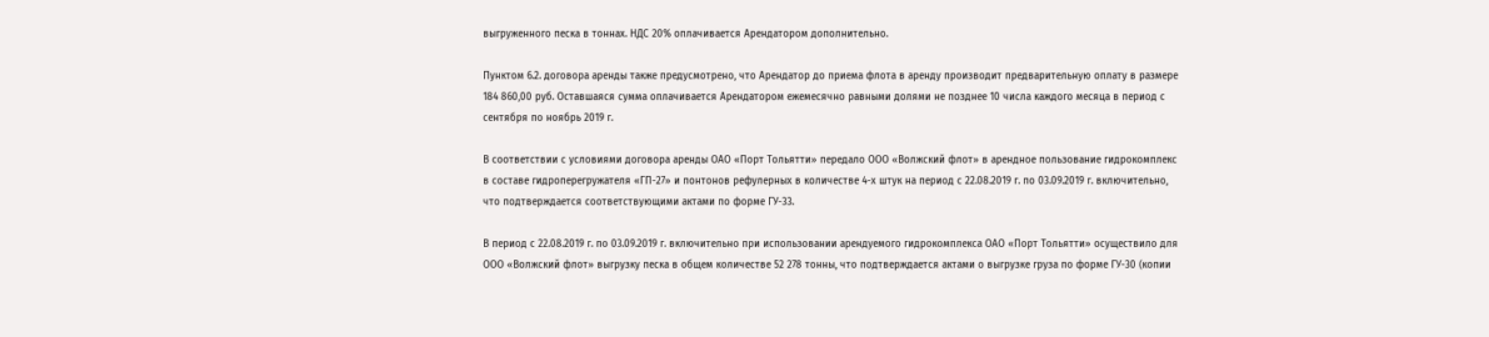выгруженного песка в тоннах. НДС 20% оплачивается Арендатором дополнительно.

Пунктом 6.2. договора аренды также предусмотрено, что Арендатор до приема флота в аренду производит предварительную оплату в размере 184 860,00 руб. Оставшаяся сумма оплачивается Арендатором ежемесячно равными долями не позднее 10 числа каждого месяца в период с сентября по ноябрь 2019 г.

В соответствии с условиями договора аренды ОАО «Порт Тольятти» передало ООО «Волжский флот» в арендное пользование гидрокомплекс в составе гидроперегружателя «ГП-27» и понтонов рефулерных в количестве 4-х штук на период с 22.08.2019 г. по 03.09.2019 г. включительно, что подтверждается соответствующими актами по форме ГУ-33.

В период с 22.08.2019 г. по 03.09.2019 г. включительно при использовании арендуемого гидрокомплекса ОАО «Порт Тольятти» осуществило для ООО «Волжский флот» выгрузку песка в общем количестве 52 278 тонны, что подтверждается актами о выгрузке груза по форме ГУ-30 (копии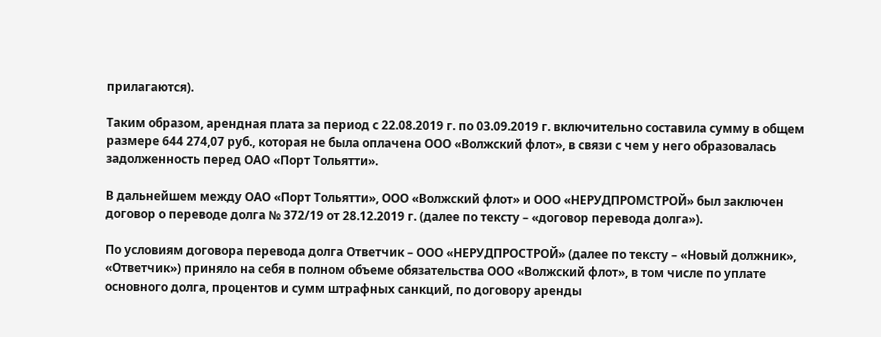прилагаются).

Таким образом, арендная плата за период с 22.08.2019 г. по 03.09.2019 г. включительно составила сумму в общем размере 644 274,07 руб., которая не была оплачена ООО «Волжский флот», в связи с чем у него образовалась задолженность перед ОАО «Порт Тольятти».

В дальнейшем между ОАО «Порт Тольятти», ООО «Волжский флот» и ООО «НЕРУДПРОМСТРОЙ» был заключен договор о переводе долга № 372/19 от 28.12.2019 г. (далее по тексту – «договор перевода долга»).

По условиям договора перевода долга Ответчик – ООО «НЕРУДПРОСТРОЙ» (далее по тексту – «Новый должник», «Ответчик») приняло на себя в полном объеме обязательства ООО «Волжский флот», в том числе по уплате основного долга, процентов и сумм штрафных санкций, по договору аренды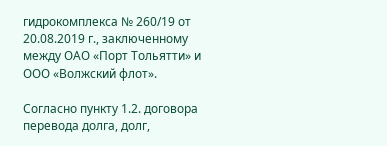гидрокомплекса № 260/19 от 20.08.2019 г., заключенному между ОАО «Порт Тольятти» и ООО «Волжский флот».

Согласно пункту 1.2. договора перевода долга, долг,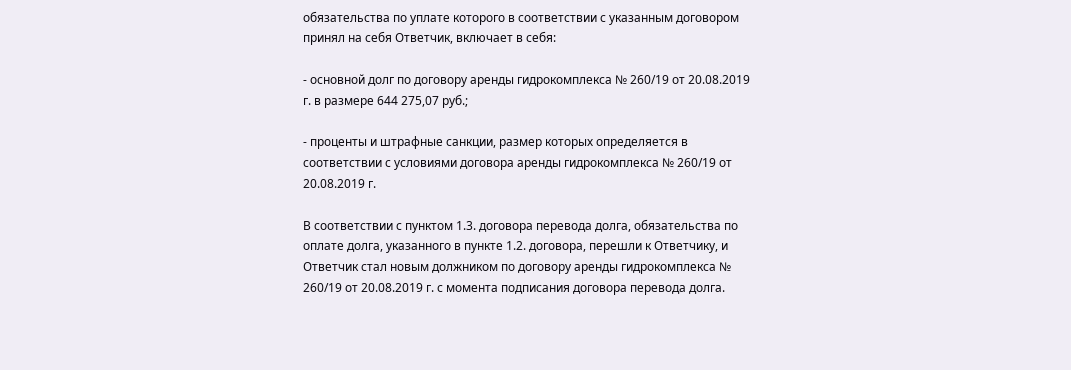обязательства по уплате которого в соответствии с указанным договором принял на себя Ответчик, включает в себя:

- основной долг по договору аренды гидрокомплекса № 260/19 от 20.08.2019 г. в размере 644 275,07 руб.;

- проценты и штрафные санкции, размер которых определяется в соответствии с условиями договора аренды гидрокомплекса № 260/19 от 20.08.2019 г.

В соответствии с пунктом 1.3. договора перевода долга, обязательства по оплате долга, указанного в пункте 1.2. договора, перешли к Ответчику, и Ответчик стал новым должником по договору аренды гидрокомплекса № 260/19 от 20.08.2019 г. с момента подписания договора перевода долга.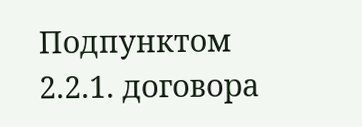Подпунктом 2.2.1. договора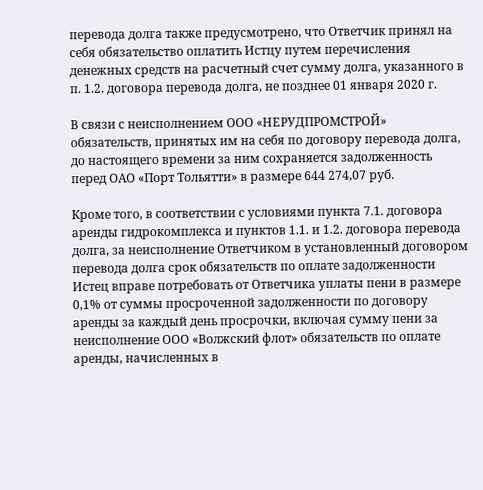перевода долга также предусмотрено, что Ответчик принял на себя обязательство оплатить Истцу путем перечисления денежных средств на расчетный счет сумму долга, указанного в п. 1.2. договора перевода долга, не позднее 01 января 2020 г.

В связи с неисполнением ООО «НЕРУДПРОМСТРОЙ» обязательств, принятых им на себя по договору перевода долга, до настоящего времени за ним сохраняется задолженность перед ОАО «Порт Тольятти» в размере 644 274,07 руб.

Кроме того, в соответствии с условиями пункта 7.1. договора аренды гидрокомплекса и пунктов 1.1. и 1.2. договора перевода долга, за неисполнение Ответчиком в установленный договором перевода долга срок обязательств по оплате задолженности Истец вправе потребовать от Ответчика уплаты пени в размере 0,1% от суммы просроченной задолженности по договору аренды за каждый день просрочки, включая сумму пени за неисполнение ООО «Волжский флот» обязательств по оплате аренды, начисленных в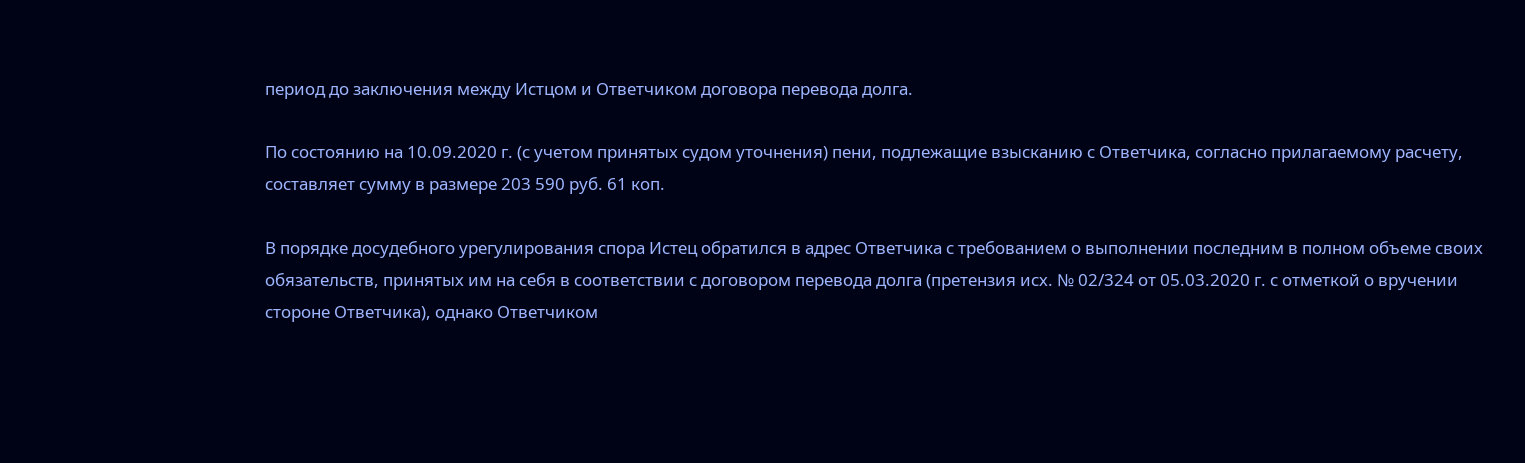период до заключения между Истцом и Ответчиком договора перевода долга.

По состоянию на 10.09.2020 г. (с учетом принятых судом уточнения) пени, подлежащие взысканию с Ответчика, согласно прилагаемому расчету, составляет сумму в размере 203 590 руб. 61 коп.

В порядке досудебного урегулирования спора Истец обратился в адрес Ответчика с требованием о выполнении последним в полном объеме своих обязательств, принятых им на себя в соответствии с договором перевода долга (претензия исх. № 02/324 от 05.03.2020 г. с отметкой о вручении стороне Ответчика), однако Ответчиком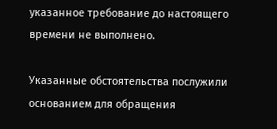указанное требование до настоящего времени не выполнено.

Указанные обстоятельства послужили основанием для обращения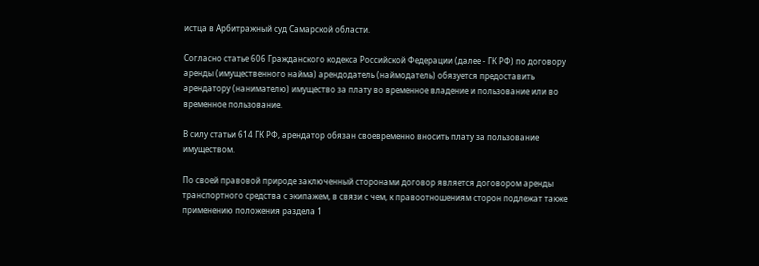истца в Арбитражный суд Самарской области.

Согласно статье 606 Гражданского кодекса Российской Федерации (далее - ГК РФ) по договору аренды (имущественного найма) арендодатель (наймодатель) обязуется предоставить арендатору (нанимателю) имущество за плату во временное владение и пользование или во временное пользование.

В силу статьи 614 ГК РФ, арендатор обязан своевременно вносить плату за пользование имуществом.

По своей правовой природе заключенный сторонами договор является договором аренды транспортного средства с экипажем, в связи с чем, к правоотношениям сторон подлежат также применению положения раздела 1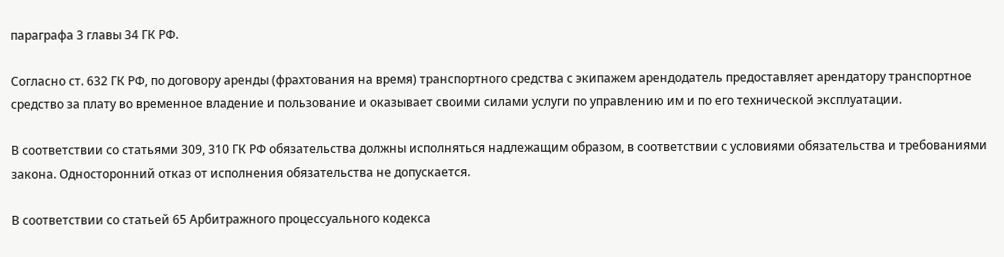параграфа 3 главы 34 ГК РФ.

Согласно ст. 632 ГК РФ, по договору аренды (фрахтования на время) транспортного средства с экипажем арендодатель предоставляет арендатору транспортное средство за плату во временное владение и пользование и оказывает своими силами услуги по управлению им и по его технической эксплуатации.

В соответствии со статьями 309, 310 ГК РФ обязательства должны исполняться надлежащим образом, в соответствии с условиями обязательства и требованиями закона. Односторонний отказ от исполнения обязательства не допускается.

В соответствии со статьей 65 Арбитражного процессуального кодекса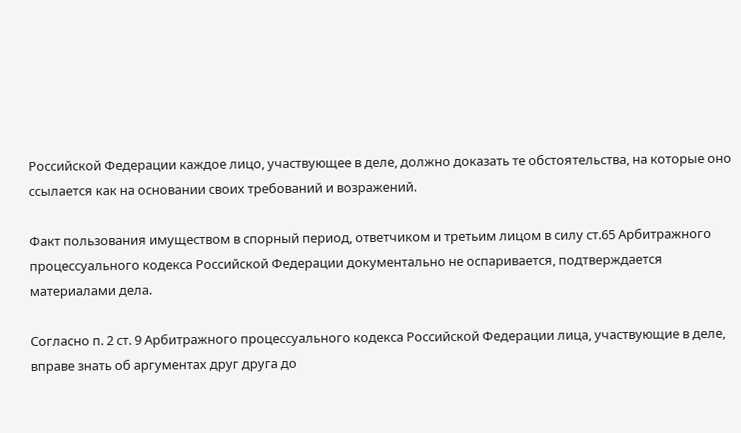Российской Федерации каждое лицо, участвующее в деле, должно доказать те обстоятельства, на которые оно ссылается как на основании своих требований и возражений.

Факт пользования имуществом в спорный период, ответчиком и третьим лицом в силу ст.65 Арбитражного процессуального кодекса Российской Федерации документально не оспаривается, подтверждается материалами дела.

Согласно п. 2 ст. 9 Арбитражного процессуального кодекса Российской Федерации лица, участвующие в деле, вправе знать об аргументах друг друга до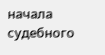начала судебного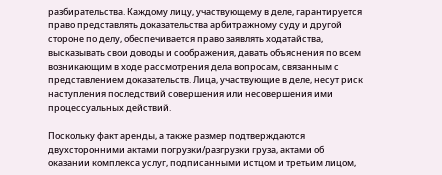разбирательства. Каждому лицу, участвующему в деле, гарантируется право представлять доказательства арбитражному суду и другой стороне по делу, обеспечивается право заявлять ходатайства, высказывать свои доводы и соображения, давать объяснения по всем возникающим в ходе рассмотрения дела вопросам, связанным с представлением доказательств. Лица, участвующие в деле, несут риск наступления последствий совершения или несовершения ими процессуальных действий.

Поскольку факт аренды, а также размер подтверждаются двухсторонними актами погрузки/разгрузки груза, актами об оказании комплекса услуг, подписанными истцом и третьим лицом,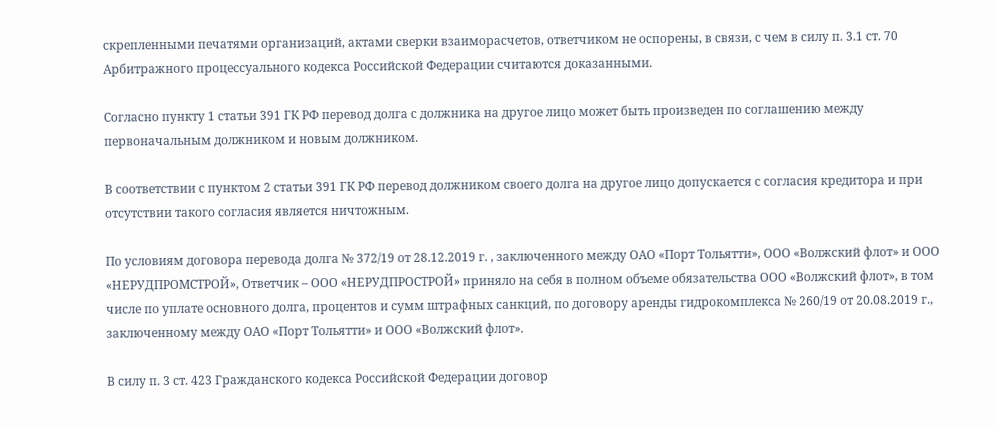скрепленными печатями организаций, актами сверки взаиморасчетов, ответчиком не оспорены, в связи, с чем в силу п. 3.1 ст. 70 Арбитражного процессуального кодекса Российской Федерации считаются доказанными.

Согласно пункту 1 статьи 391 ГК РФ перевод долга с должника на другое лицо может быть произведен по соглашению между первоначальным должником и новым должником.

В соответствии с пунктом 2 статьи 391 ГК РФ перевод должником своего долга на другое лицо допускается с согласия кредитора и при отсутствии такого согласия является ничтожным.

По условиям договора перевода долга № 372/19 от 28.12.2019 г. , заключенного между ОАО «Порт Тольятти», ООО «Волжский флот» и ООО «НЕРУДПРОМСТРОЙ», Ответчик – ООО «НЕРУДПРОСТРОЙ» приняло на себя в полном объеме обязательства ООО «Волжский флот», в том числе по уплате основного долга, процентов и сумм штрафных санкций, по договору аренды гидрокомплекса № 260/19 от 20.08.2019 г., заключенному между ОАО «Порт Тольятти» и ООО «Волжский флот».

В силу п. 3 ст. 423 Гражданского кодекса Российской Федерации договор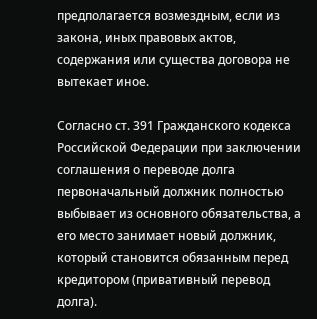предполагается возмездным, если из закона, иных правовых актов, содержания или существа договора не вытекает иное.

Согласно ст. 391 Гражданского кодекса Российской Федерации при заключении соглашения о переводе долга первоначальный должник полностью выбывает из основного обязательства, а его место занимает новый должник, который становится обязанным перед кредитором (привативный перевод долга).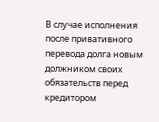В случае исполнения после привативного перевода долга новым должником своих обязательств перед кредитором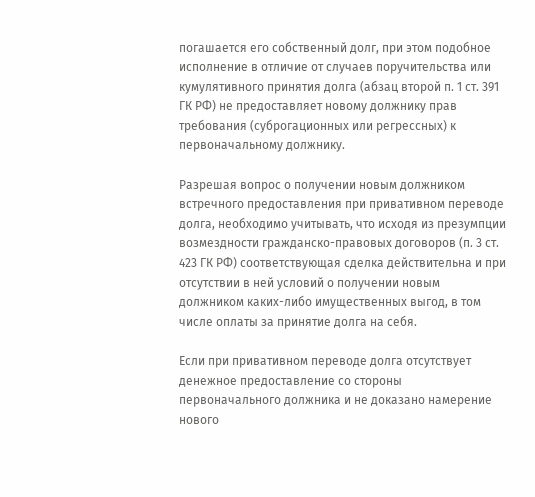погашается его собственный долг, при этом подобное исполнение в отличие от случаев поручительства или кумулятивного принятия долга (абзац второй п. 1 ст. 391 ГК РФ) не предоставляет новому должнику прав требования (суброгационных или регрессных) к первоначальному должнику.

Разрешая вопрос о получении новым должником встречного предоставления при привативном переводе долга, необходимо учитывать, что исходя из презумпции возмездности гражданско-правовых договоров (п. 3 ст. 423 ГК РФ) соответствующая сделка действительна и при отсутствии в ней условий о получении новым должником каких-либо имущественных выгод, в том числе оплаты за принятие долга на себя.

Если при привативном переводе долга отсутствует денежное предоставление со стороны первоначального должника и не доказано намерение нового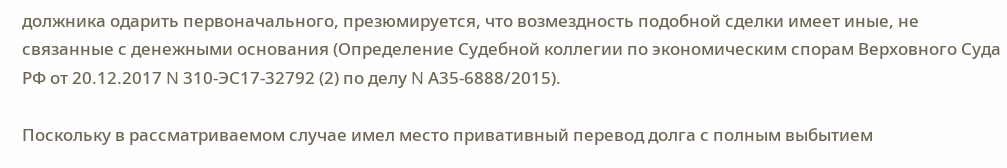должника одарить первоначального, презюмируется, что возмездность подобной сделки имеет иные, не связанные с денежными основания (Определение Судебной коллегии по экономическим спорам Верховного Суда РФ от 20.12.2017 N 310-ЭС17-32792 (2) по делу N А35-6888/2015).

Поскольку в рассматриваемом случае имел место привативный перевод долга с полным выбытием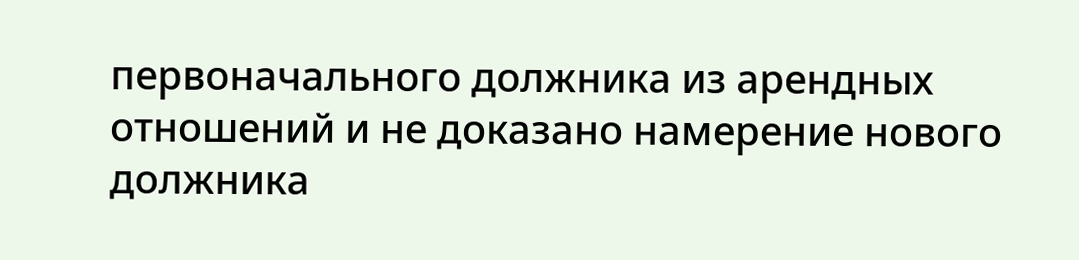первоначального должника из арендных отношений и не доказано намерение нового должника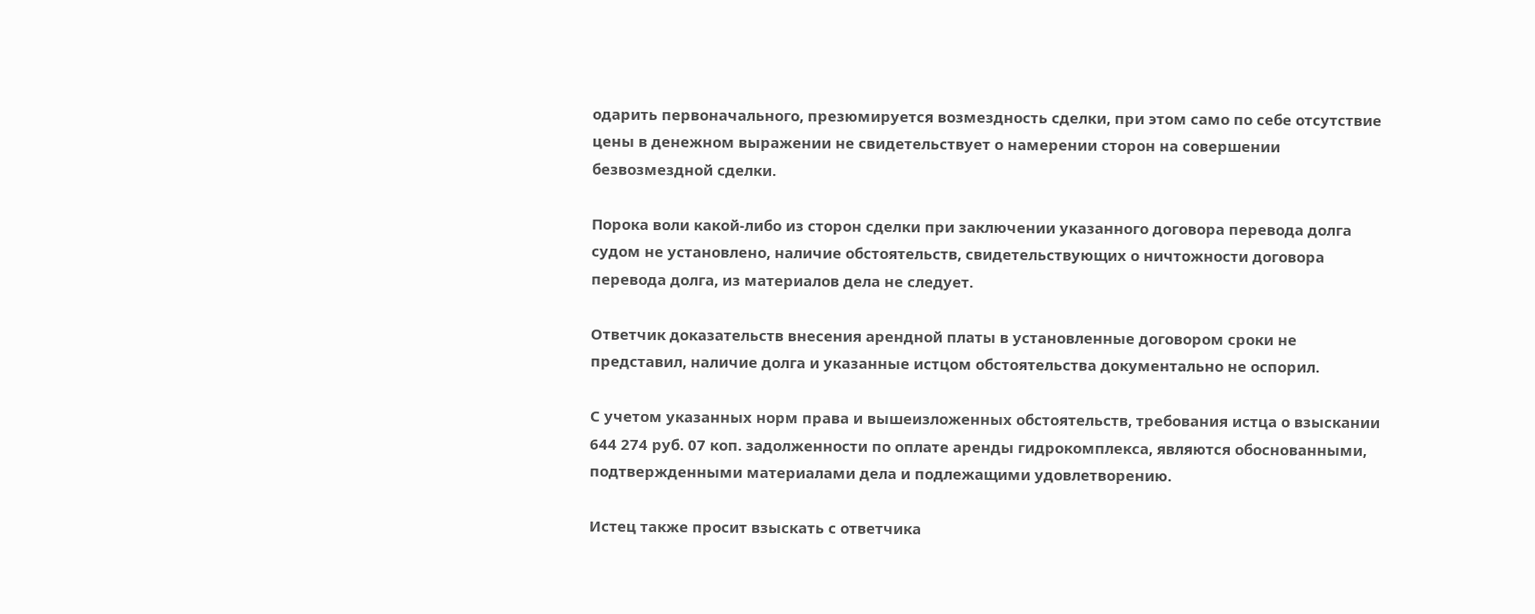одарить первоначального, презюмируется возмездность сделки, при этом само по себе отсутствие цены в денежном выражении не свидетельствует о намерении сторон на совершении безвозмездной сделки.

Порока воли какой-либо из сторон сделки при заключении указанного договора перевода долга судом не установлено, наличие обстоятельств, свидетельствующих о ничтожности договора перевода долга, из материалов дела не следует.

Ответчик доказательств внесения арендной платы в установленные договором сроки не представил, наличие долга и указанные истцом обстоятельства документально не оспорил.

С учетом указанных норм права и вышеизложенных обстоятельств, требования истца о взыскании 644 274 руб. 07 коп. задолженности по оплате аренды гидрокомплекса, являются обоснованными, подтвержденными материалами дела и подлежащими удовлетворению.

Истец также просит взыскать с ответчика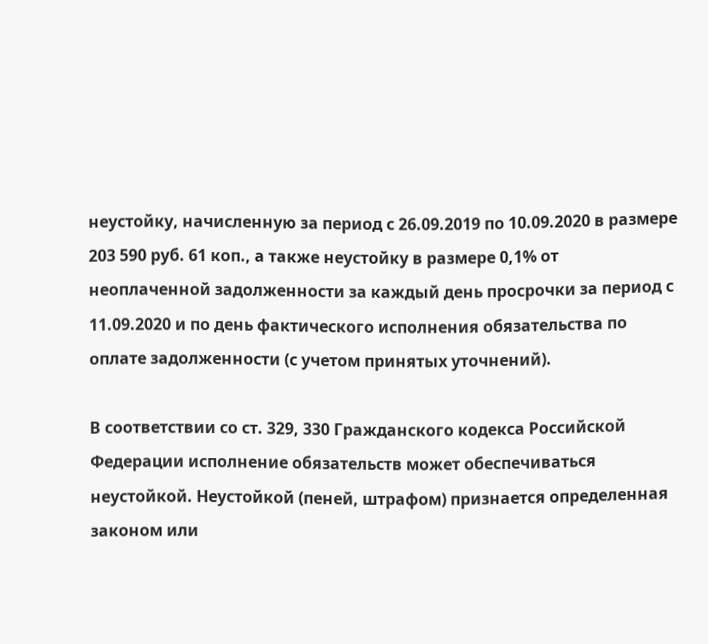неустойку, начисленную за период с 26.09.2019 по 10.09.2020 в размере 203 590 руб. 61 коп., а также неустойку в размере 0,1% от неоплаченной задолженности за каждый день просрочки за период с 11.09.2020 и по день фактического исполнения обязательства по оплате задолженности (с учетом принятых уточнений).

В соответствии со ст. 329, 330 Гражданского кодекса Российской Федерации исполнение обязательств может обеспечиваться неустойкой. Неустойкой (пеней, штрафом) признается определенная законом или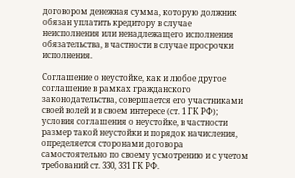договором денежная сумма, которую должник обязан уплатить кредитору в случае неисполнения или ненадлежащего исполнения обязательства, в частности в случае просрочки исполнения.

Соглашение о неустойке, как и любое другое соглашение в рамках гражданского законодательства, совершается его участниками своей волей и в своем интересе (ст. 1 ГК РФ); условия соглашения о неустойке, в частности размер такой неустойки и порядок начисления, определяется сторонами договора самостоятельно по своему усмотрению и с учетом требований ст. 330, 331 ГК РФ.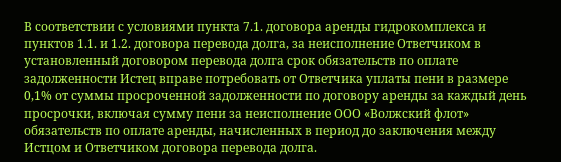В соответствии с условиями пункта 7.1. договора аренды гидрокомплекса и пунктов 1.1. и 1.2. договора перевода долга, за неисполнение Ответчиком в установленный договором перевода долга срок обязательств по оплате задолженности Истец вправе потребовать от Ответчика уплаты пени в размере 0,1% от суммы просроченной задолженности по договору аренды за каждый день просрочки, включая сумму пени за неисполнение ООО «Волжский флот» обязательств по оплате аренды, начисленных в период до заключения между Истцом и Ответчиком договора перевода долга.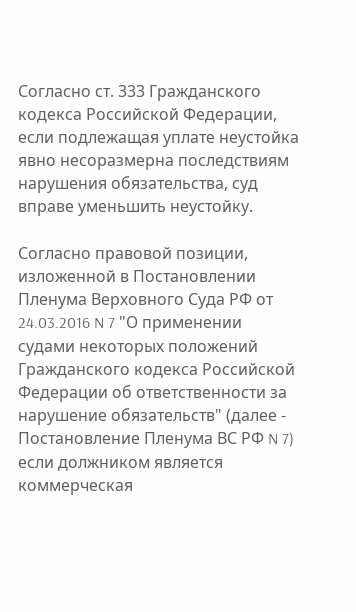Согласно ст. 333 Гражданского кодекса Российской Федерации, если подлежащая уплате неустойка явно несоразмерна последствиям нарушения обязательства, суд вправе уменьшить неустойку.

Согласно правовой позиции, изложенной в Постановлении Пленума Верховного Суда РФ от 24.03.2016 N 7 "О применении судами некоторых положений Гражданского кодекса Российской Федерации об ответственности за нарушение обязательств" (далее - Постановление Пленума ВС РФ N 7) если должником является коммерческая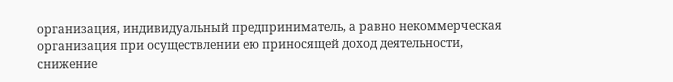организация, индивидуальный предприниматель, а равно некоммерческая организация при осуществлении ею приносящей доход деятельности, снижение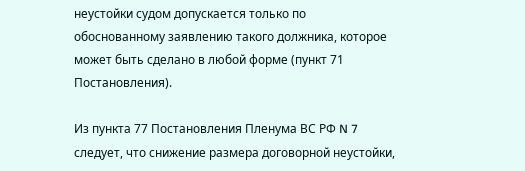неустойки судом допускается только по обоснованному заявлению такого должника, которое может быть сделано в любой форме (пункт 71 Постановления).

Из пункта 77 Постановления Пленума ВС РФ N 7 следует, что снижение размера договорной неустойки,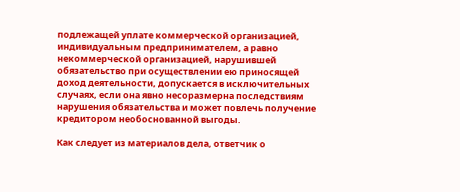подлежащей уплате коммерческой организацией, индивидуальным предпринимателем, а равно некоммерческой организацией, нарушившей обязательство при осуществлении ею приносящей доход деятельности, допускается в исключительных случаях, если она явно несоразмерна последствиям нарушения обязательства и может повлечь получение кредитором необоснованной выгоды.

Как следует из материалов дела, ответчик о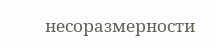несоразмерности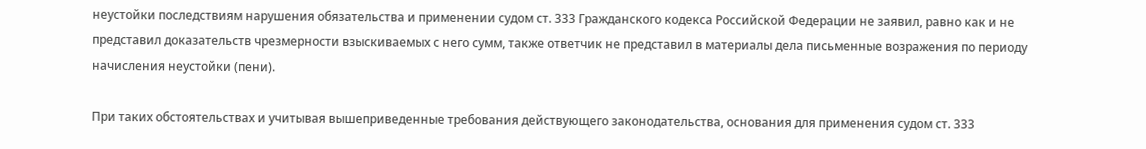неустойки последствиям нарушения обязательства и применении судом ст. 333 Гражданского кодекса Российской Федерации не заявил, равно как и не представил доказательств чрезмерности взыскиваемых с него сумм, также ответчик не представил в материалы дела письменные возражения по периоду начисления неустойки (пени).

При таких обстоятельствах и учитывая вышеприведенные требования действующего законодательства, основания для применения судом ст. 333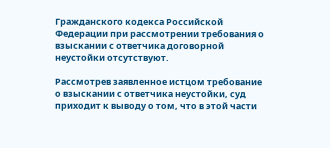Гражданского кодекса Российской Федерации при рассмотрении требования о взыскании с ответчика договорной неустойки отсутствуют.

Рассмотрев заявленное истцом требование о взыскании с ответчика неустойки, суд приходит к выводу о том, что в этой части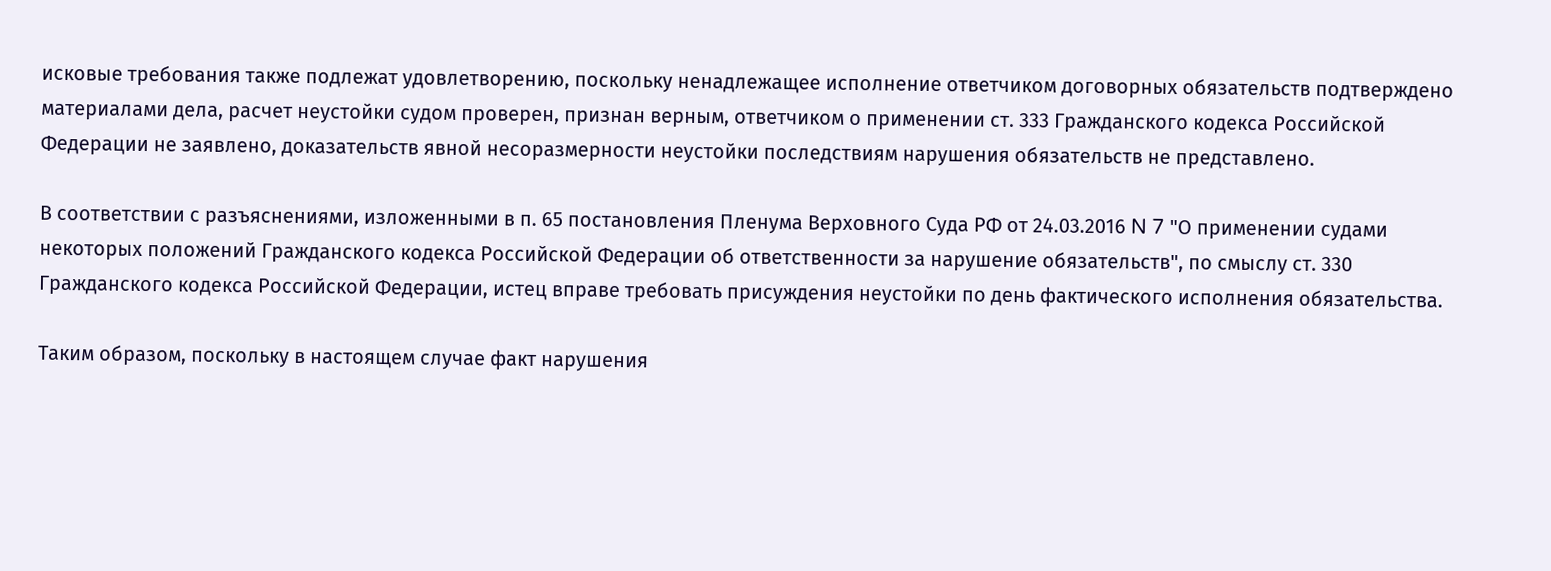исковые требования также подлежат удовлетворению, поскольку ненадлежащее исполнение ответчиком договорных обязательств подтверждено материалами дела, расчет неустойки судом проверен, признан верным, ответчиком о применении ст. 333 Гражданского кодекса Российской Федерации не заявлено, доказательств явной несоразмерности неустойки последствиям нарушения обязательств не представлено.

В соответствии с разъяснениями, изложенными в п. 65 постановления Пленума Верховного Суда РФ от 24.03.2016 N 7 "О применении судами некоторых положений Гражданского кодекса Российской Федерации об ответственности за нарушение обязательств", по смыслу ст. 330 Гражданского кодекса Российской Федерации, истец вправе требовать присуждения неустойки по день фактического исполнения обязательства.

Таким образом, поскольку в настоящем случае факт нарушения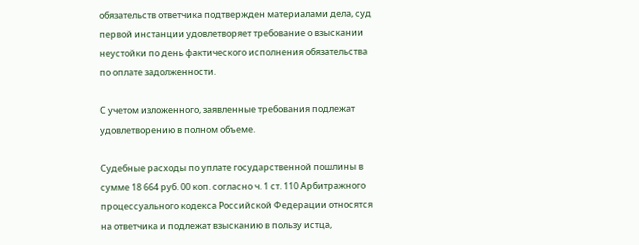обязательств ответчика подтвержден материалами дела, суд первой инстанции удовлетворяет требование о взыскании неустойки по день фактического исполнения обязательства по оплате задолженности.

С учетом изложенного, заявленные требования подлежат удовлетворению в полном объеме.

Судебные расходы по уплате государственной пошлины в сумме 18 664 руб. 00 коп. согласно ч. 1 ст. 110 Арбитражного процессуального кодекса Российской Федерации относятся на ответчика и подлежат взысканию в пользу истца,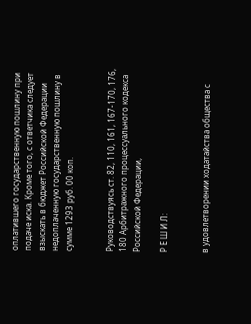оплатившего государственную пошлину при подаче иска. Кроме того, с ответчика следует взыскать в бюджет Российской Федерации недоплаченную государственную пошлину в сумме 1293 руб. 00 коп.


Руководствуясь ст. 82, 110, 161, 167-170, 176, 180 Арбитражного процессуального кодекса Российской Федерации,

Р Е Ш И Л:


в удовлетворении ходатайства общества с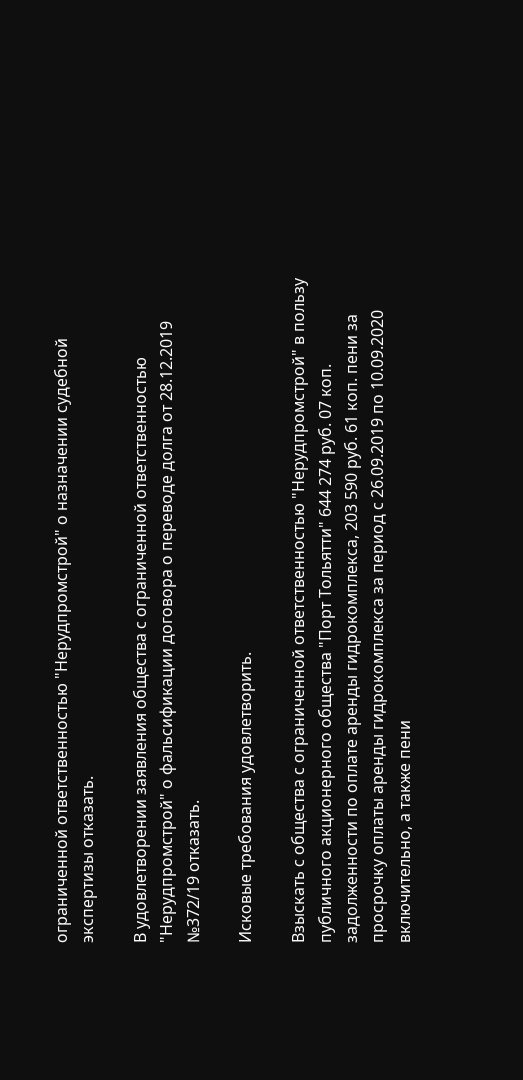ограниченной ответственностью "Нерудпромстрой" о назначении судебной экспертизы отказать.

В удовлетворении заявления общества с ограниченной ответственностью "Нерудпромстрой" о фальсификации договора о переводе долга от 28.12.2019 №372/19 отказать.

Исковые требования удовлетворить.

Взыскать с общества с ограниченной ответственностью "Нерудпромстрой" в пользу публичного акционерного общества "Порт Тольятти" 644 274 руб. 07 коп. задолженности по оплате аренды гидрокомплекса, 203 590 руб. 61 коп. пени за просрочку оплаты аренды гидрокомплекса за период с 26.09.2019 по 10.09.2020 включительно, а также пени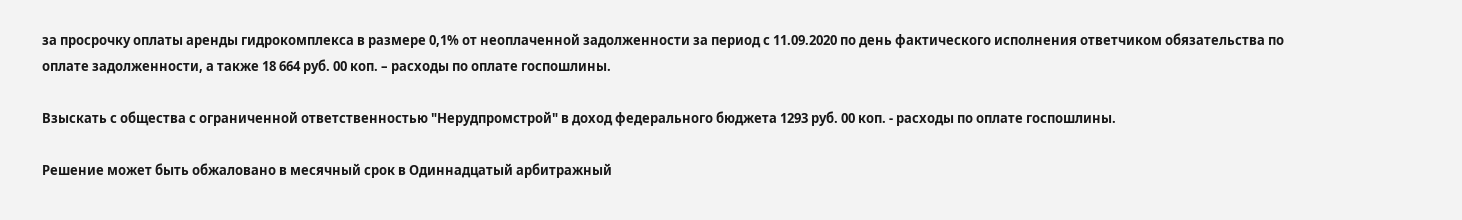за просрочку оплаты аренды гидрокомплекса в размере 0,1% от неоплаченной задолженности за период с 11.09.2020 по день фактического исполнения ответчиком обязательства по оплате задолженности, а также 18 664 руб. 00 коп. – расходы по оплате госпошлины.

Взыскать с общества с ограниченной ответственностью "Нерудпромстрой" в доход федерального бюджета 1293 руб. 00 коп. - расходы по оплате госпошлины.

Решение может быть обжаловано в месячный срок в Одиннадцатый арбитражный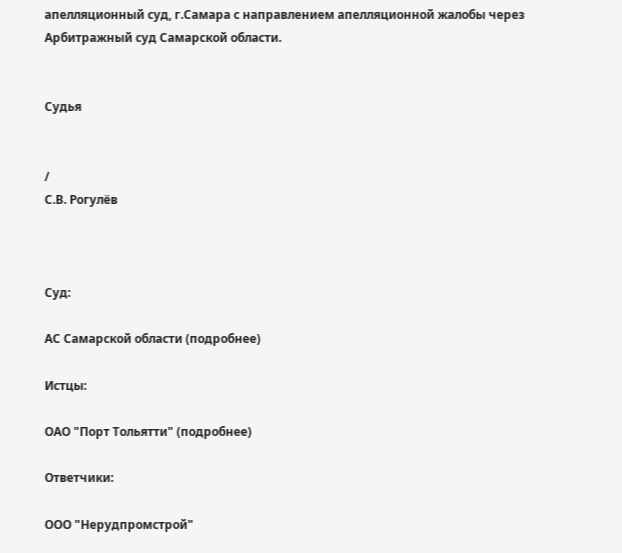апелляционный суд, г.Самара с направлением апелляционной жалобы через Арбитражный суд Самарской области.


Судья


/
С.В. Рогулёв



Суд:

АС Самарской области (подробнее)

Истцы:

ОАО "Порт Тольятти" (подробнее)

Ответчики:

ООО "Нерудпромстрой"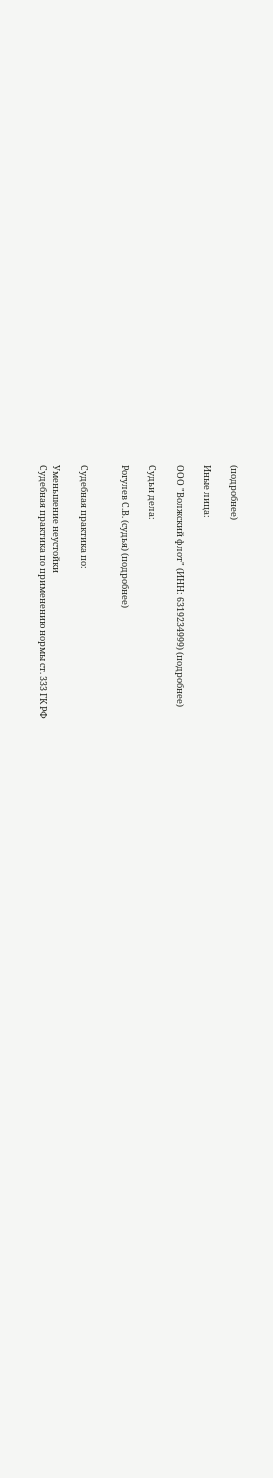(подробнее)

Иные лица:

ООО "Волжский флот" (ИНН: 6319234999) (подробнее)

Судьи дела:

Рогулев С.В. (судья) (подробнее)


Судебная практика по:

Уменьшение неустойки
Судебная практика по применению нормы ст. 333 ГК РФ